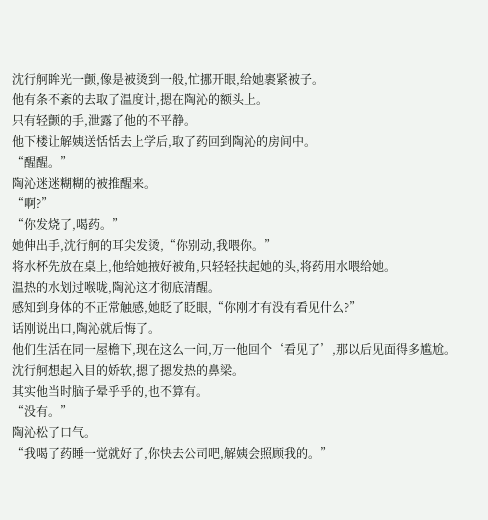沈行舸眸光一颤,像是被烫到一般,忙挪开眼,给她裹紧被子。
他有条不紊的去取了温度计,摁在陶沁的额头上。
只有轻颤的手,泄露了他的不平静。
他下楼让解姨送恬恬去上学后,取了药回到陶沁的房间中。
“醒醒。”
陶沁迷迷糊糊的被推醒来。
“啊?”
“你发烧了,喝药。”
她伸出手,沈行舸的耳尖发烫,“你别动,我喂你。”
将水杯先放在桌上,他给她掖好被角,只轻轻扶起她的头,将药用水喂给她。
温热的水划过喉咙,陶沁这才彻底清醒。
感知到身体的不正常触感,她眨了眨眼,“你刚才有没有看见什么?”
话刚说出口,陶沁就后悔了。
他们生活在同一屋檐下,现在这么一问,万一他回个‘看见了’,那以后见面得多尴尬。
沈行舸想起入目的娇软,摁了摁发热的鼻梁。
其实他当时脑子晕乎乎的,也不算有。
“没有。”
陶沁松了口气。
“我喝了药睡一觉就好了,你快去公司吧,解姨会照顾我的。”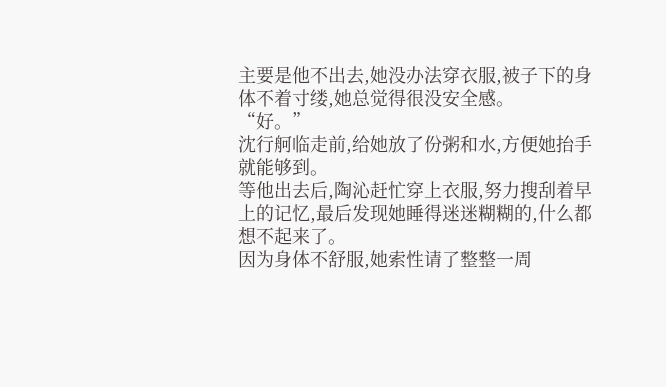主要是他不出去,她没办法穿衣服,被子下的身体不着寸缕,她总觉得很没安全感。
“好。”
沈行舸临走前,给她放了份粥和水,方便她抬手就能够到。
等他出去后,陶沁赶忙穿上衣服,努力搜刮着早上的记忆,最后发现她睡得迷迷糊糊的,什么都想不起来了。
因为身体不舒服,她索性请了整整一周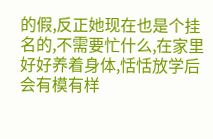的假,反正她现在也是个挂名的,不需要忙什么,在家里好好养着身体,恬恬放学后会有模有样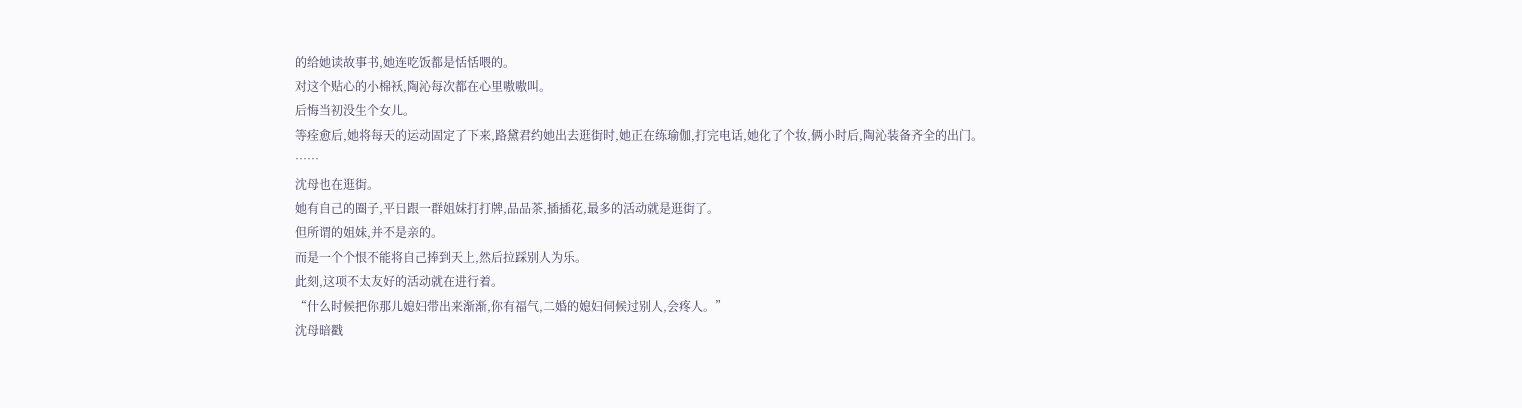的给她读故事书,她连吃饭都是恬恬喂的。
对这个贴心的小棉袄,陶沁每次都在心里嗷嗷叫。
后悔当初没生个女儿。
等痊愈后,她将每天的运动固定了下来,路黛君约她出去逛街时,她正在练瑜伽,打完电话,她化了个妆,俩小时后,陶沁装备齐全的出门。
……
沈母也在逛街。
她有自己的圈子,平日跟一群姐妹打打牌,品品茶,插插花,最多的活动就是逛街了。
但所谓的姐妹,并不是亲的。
而是一个个恨不能将自己捧到天上,然后拉踩别人为乐。
此刻,这项不太友好的活动就在进行着。
“什么时候把你那儿媳妇带出来渐渐,你有福气,二婚的媳妇伺候过别人,会疼人。”
沈母暗戳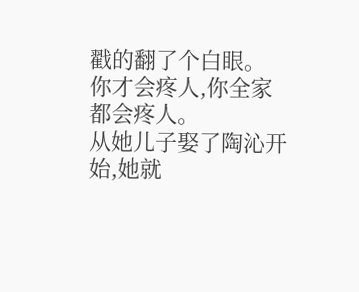戳的翻了个白眼。
你才会疼人,你全家都会疼人。
从她儿子娶了陶沁开始,她就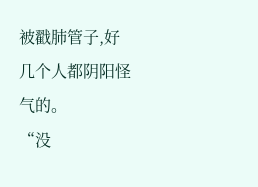被戳肺管子,好几个人都阴阳怪气的。
“没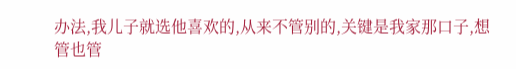办法,我儿子就选他喜欢的,从来不管别的,关键是我家那口子,想管也管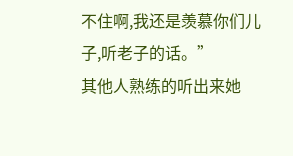不住啊,我还是羡慕你们儿子,听老子的话。”
其他人熟练的听出来她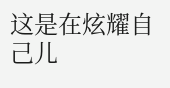这是在炫耀自己儿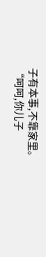子有本事,不靠家里。
“呵呵,你儿子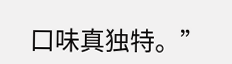口味真独特。”